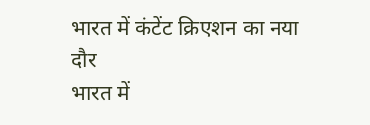भारत में कंटेंट क्रिएशन का नया दौर
भारत में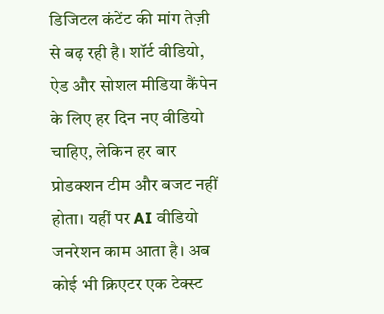डिजिटल कंटेंट की मांग तेज़ी से बढ़ रही है। शॉर्ट वीडियो, ऐड और सोशल मीडिया कैंपेन के लिए हर दिन नए वीडियो चाहिए, लेकिन हर बार प्रोडक्शन टीम और बजट नहीं होता। यहीं पर AI वीडियो जनरेशन काम आता है। अब कोई भी क्रिएटर एक टेक्स्ट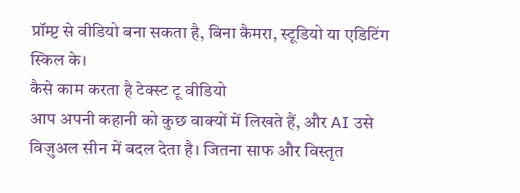प्रॉम्प्ट से वीडियो बना सकता है, बिना कैमरा, स्टूडियो या एडिटिंग स्किल के।
कैसे काम करता है टेक्स्ट टू वीडियो
आप अपनी कहानी को कुछ वाक्यों में लिखते हैं, और AI उसे विज़ुअल सीन में बदल देता है। जितना साफ और विस्तृत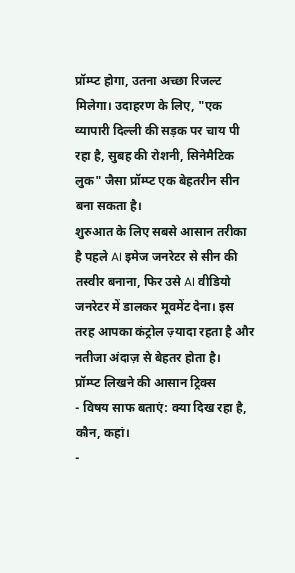प्रॉम्प्ट होगा, उतना अच्छा रिजल्ट मिलेगा। उदाहरण के लिए, "एक व्यापारी दिल्ली की सड़क पर चाय पी रहा है, सुबह की रोशनी, सिनेमैटिक लुक" जैसा प्रॉम्प्ट एक बेहतरीन सीन बना सकता है।
शुरुआत के लिए सबसे आसान तरीका है पहले AI इमेज जनरेटर से सीन की तस्वीर बनाना, फिर उसे AI वीडियो जनरेटर में डालकर मूवमेंट देना। इस तरह आपका कंट्रोल ज़्यादा रहता है और नतीजा अंदाज़ से बेहतर होता है।
प्रॉम्प्ट लिखने की आसान ट्रिक्स
- विषय साफ बताएं: क्या दिख रहा है, कौन, कहां।
-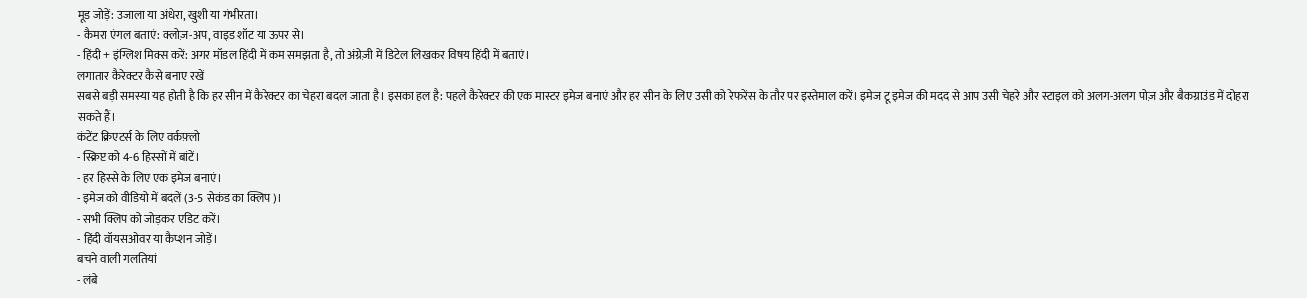मूड जोड़ें: उजाला या अंधेरा, खुशी या गंभीरता।
- कैमरा एंगल बताएं: क्लोज़-अप, वाइड शॉट या ऊपर से।
- हिंदी + इंग्लिश मिक्स करें: अगर मॉडल हिंदी में कम समझता है, तो अंग्रेज़ी में डिटेल लिखकर विषय हिंदी में बताएं।
लगातार कैरेक्टर कैसे बनाए रखें
सबसे बड़ी समस्या यह होती है कि हर सीन में कैरेक्टर का चेहरा बदल जाता है। इसका हल है: पहले कैरेक्टर की एक मास्टर इमेज बनाएं और हर सीन के लिए उसी को रेफरेंस के तौर पर इस्तेमाल करें। इमेज टू इमेज की मदद से आप उसी चेहरे और स्टाइल को अलग-अलग पोज़ और बैकग्राउंड में दोहरा सकते हैं।
कंटेंट क्रिएटर्स के लिए वर्कफ़्लो
- स्क्रिप्ट को 4-6 हिस्सों में बांटें।
- हर हिस्से के लिए एक इमेज बनाएं।
- इमेज को वीडियो में बदलें (3-5 सेकंड का क्लिप)।
- सभी क्लिप को जोड़कर एडिट करें।
- हिंदी वॉयसओवर या कैप्शन जोड़ें।
बचने वाली गलतियां
- लंबे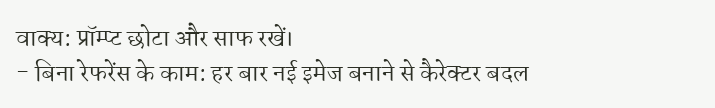वाक्य: प्रॉम्प्ट छोटा और साफ रखें।
- बिना रेफरेंस के काम: हर बार नई इमेज बनाने से कैरेक्टर बदल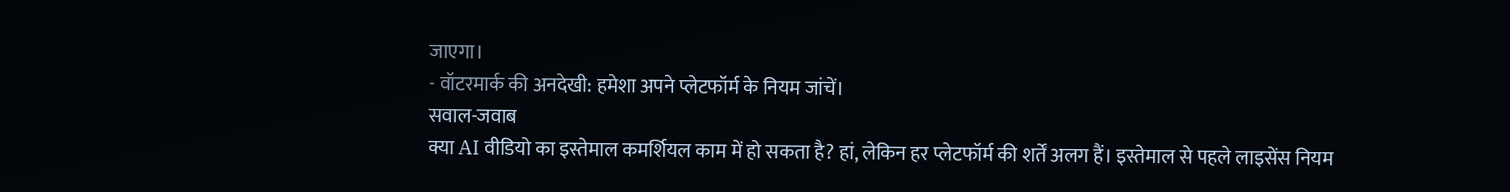जाएगा।
- वॉटरमार्क की अनदेखी: हमेशा अपने प्लेटफॉर्म के नियम जांचें।
सवाल-जवाब
क्या AI वीडियो का इस्तेमाल कमर्शियल काम में हो सकता है? हां, लेकिन हर प्लेटफॉर्म की शर्तें अलग हैं। इस्तेमाल से पहले लाइसेंस नियम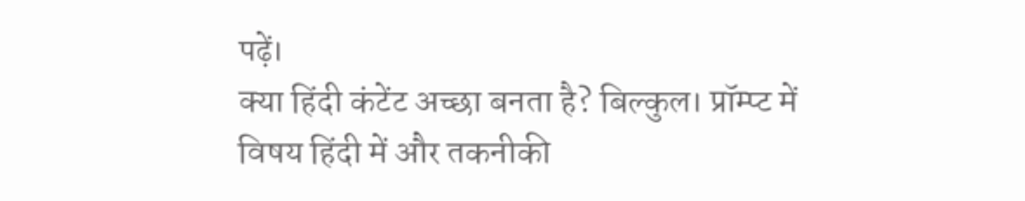पढ़ें।
क्या हिंदी कंटेंट अच्छा बनता है? बिल्कुल। प्रॉम्प्ट में विषय हिंदी में और तकनीकी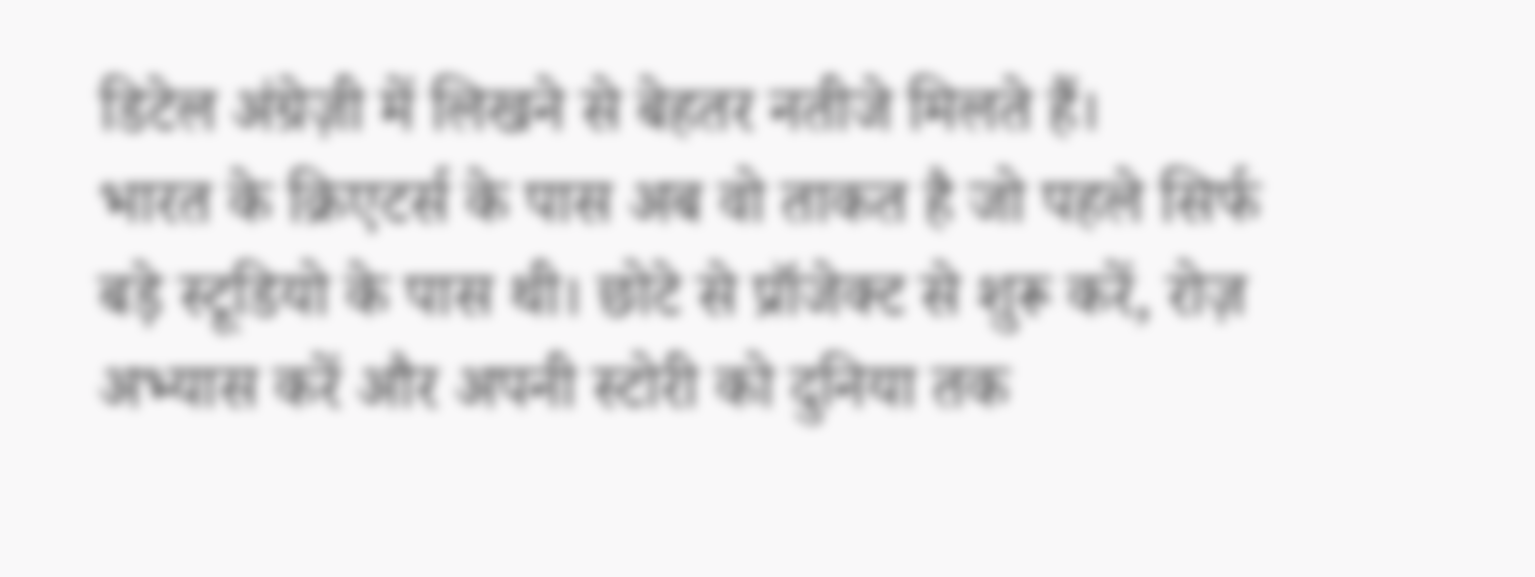डिटेल अंग्रेज़ी में लिखने से बेहतर नतीजे मिलते हैं।
भारत के क्रिएटर्स के पास अब वो ताकत है जो पहले सिर्फ बड़े स्टूडियो के पास थी। छोटे से प्रॉजेक्ट से शुरू करें, रोज़ अभ्यास करें और अपनी स्टोरी को दुनिया तक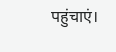पहुंचाएं।